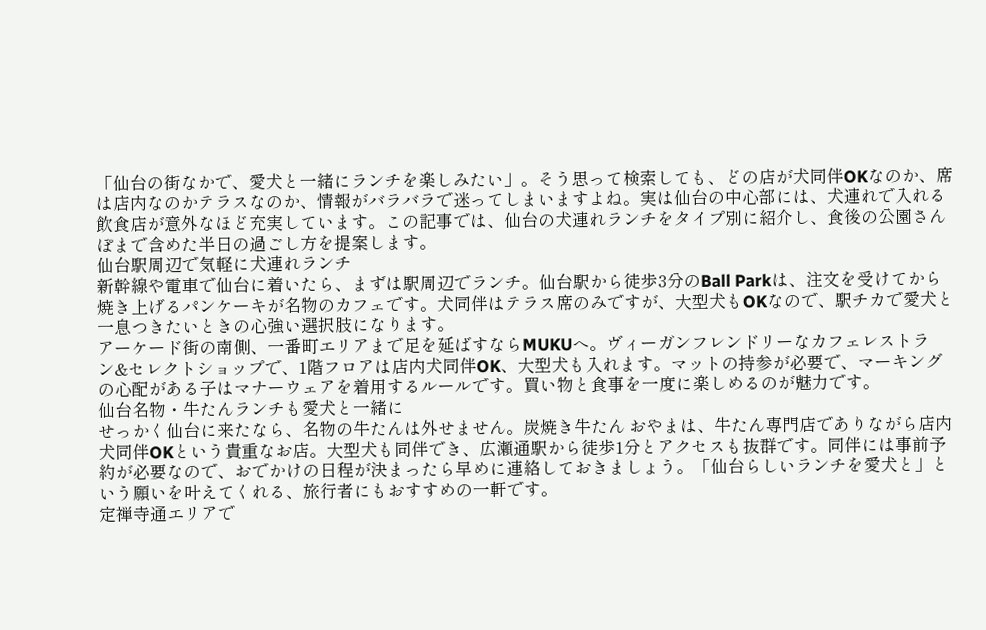「仙台の街なかで、愛犬と一緒にランチを楽しみたい」。そう思って検索しても、どの店が犬同伴OKなのか、席は店内なのかテラスなのか、情報がバラバラで迷ってしまいますよね。実は仙台の中心部には、犬連れで入れる飲食店が意外なほど充実しています。この記事では、仙台の犬連れランチをタイプ別に紹介し、食後の公園さんぽまで含めた半日の過ごし方を提案します。
仙台駅周辺で気軽に犬連れランチ
新幹線や電車で仙台に着いたら、まずは駅周辺でランチ。仙台駅から徒歩3分のBall Parkは、注文を受けてから焼き上げるパンケーキが名物のカフェです。犬同伴はテラス席のみですが、大型犬もOKなので、駅チカで愛犬と一息つきたいときの心強い選択肢になります。
アーケード街の南側、一番町エリアまで足を延ばすならMUKUへ。ヴィーガンフレンドリーなカフェレストラン&セレクトショップで、1階フロアは店内犬同伴OK、大型犬も入れます。マットの持参が必要で、マーキングの心配がある子はマナーウェアを着用するルールです。買い物と食事を一度に楽しめるのが魅力です。
仙台名物・牛たんランチも愛犬と一緒に
せっかく仙台に来たなら、名物の牛たんは外せません。炭焼き牛たん おやまは、牛たん専門店でありながら店内犬同伴OKという貴重なお店。大型犬も同伴でき、広瀬通駅から徒歩1分とアクセスも抜群です。同伴には事前予約が必要なので、おでかけの日程が決まったら早めに連絡しておきましょう。「仙台らしいランチを愛犬と」という願いを叶えてくれる、旅行者にもおすすめの一軒です。
定禅寺通エリアで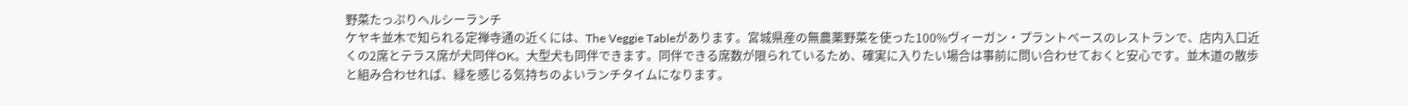野菜たっぷりヘルシーランチ
ケヤキ並木で知られる定禅寺通の近くには、The Veggie Tableがあります。宮城県産の無農薬野菜を使った100%ヴィーガン・プラントベースのレストランで、店内入口近くの2席とテラス席が犬同伴OK。大型犬も同伴できます。同伴できる席数が限られているため、確実に入りたい場合は事前に問い合わせておくと安心です。並木道の散歩と組み合わせれば、緑を感じる気持ちのよいランチタイムになります。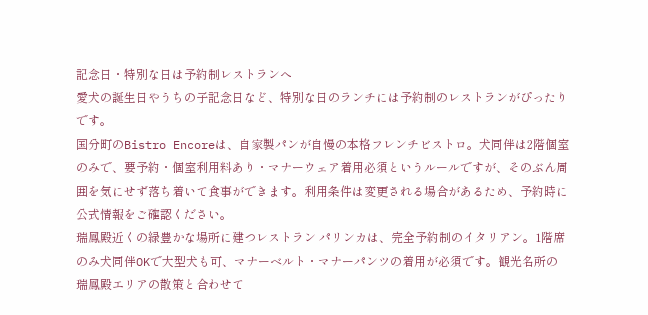記念日・特別な日は予約制レストランへ
愛犬の誕生日やうちの子記念日など、特別な日のランチには予約制のレストランがぴったりです。
国分町のBistro Encoreは、自家製パンが自慢の本格フレンチビストロ。犬同伴は2階個室のみで、要予約・個室利用料あり・マナーウェア着用必須というルールですが、そのぶん周囲を気にせず落ち着いて食事ができます。利用条件は変更される場合があるため、予約時に公式情報をご確認ください。
瑞鳳殿近くの緑豊かな場所に建つレストラン パリンカは、完全予約制のイタリアン。1階席のみ犬同伴OKで大型犬も可、マナーベルト・マナーパンツの着用が必須です。観光名所の瑞鳳殿エリアの散策と合わせて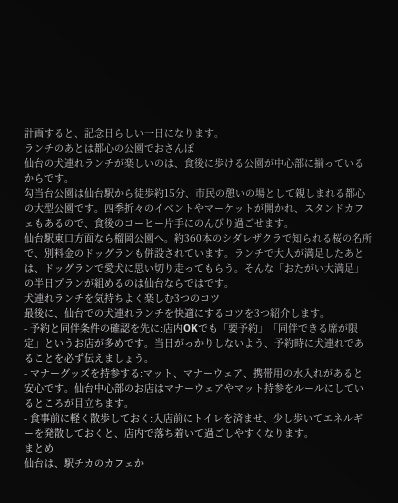計画すると、記念日らしい一日になります。
ランチのあとは都心の公園でおさんぽ
仙台の犬連れランチが楽しいのは、食後に歩ける公園が中心部に揃っているからです。
勾当台公園は仙台駅から徒歩約15分、市民の憩いの場として親しまれる都心の大型公園です。四季折々のイベントやマーケットが開かれ、スタンドカフェもあるので、食後のコーヒー片手にのんびり過ごせます。
仙台駅東口方面なら榴岡公園へ。約360本のシダレザクラで知られる桜の名所で、別料金のドッグランも併設されています。ランチで大人が満足したあとは、ドッグランで愛犬に思い切り走ってもらう。そんな「おたがい大満足」の半日プランが組めるのは仙台ならではです。
犬連れランチを気持ちよく楽しむ3つのコツ
最後に、仙台での犬連れランチを快適にするコツを3つ紹介します。
- 予約と同伴条件の確認を先に:店内OKでも「要予約」「同伴できる席が限定」というお店が多めです。当日がっかりしないよう、予約時に犬連れであることを必ず伝えましょう。
- マナーグッズを持参する:マット、マナーウェア、携帯用の水入れがあると安心です。仙台中心部のお店はマナーウェアやマット持参をルールにしているところが目立ちます。
- 食事前に軽く散歩しておく:入店前にトイレを済ませ、少し歩いてエネルギーを発散しておくと、店内で落ち着いて過ごしやすくなります。
まとめ
仙台は、駅チカのカフェか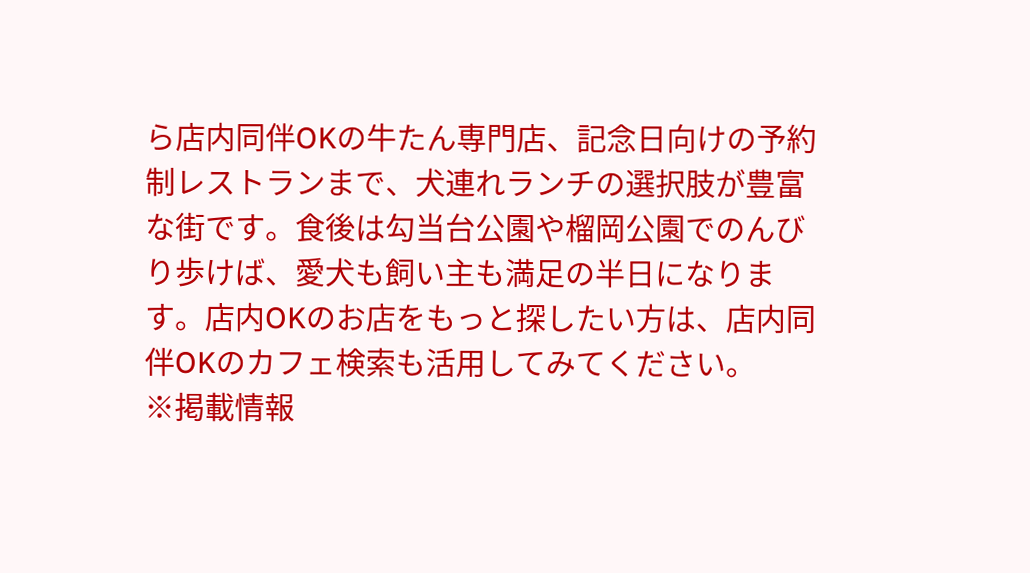ら店内同伴OKの牛たん専門店、記念日向けの予約制レストランまで、犬連れランチの選択肢が豊富な街です。食後は勾当台公園や榴岡公園でのんびり歩けば、愛犬も飼い主も満足の半日になります。店内OKのお店をもっと探したい方は、店内同伴OKのカフェ検索も活用してみてください。
※掲載情報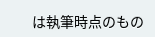は執筆時点のもの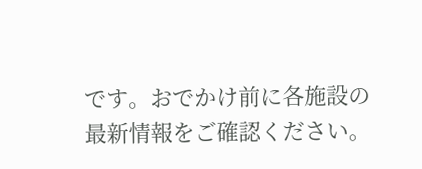です。おでかけ前に各施設の最新情報をご確認ください。